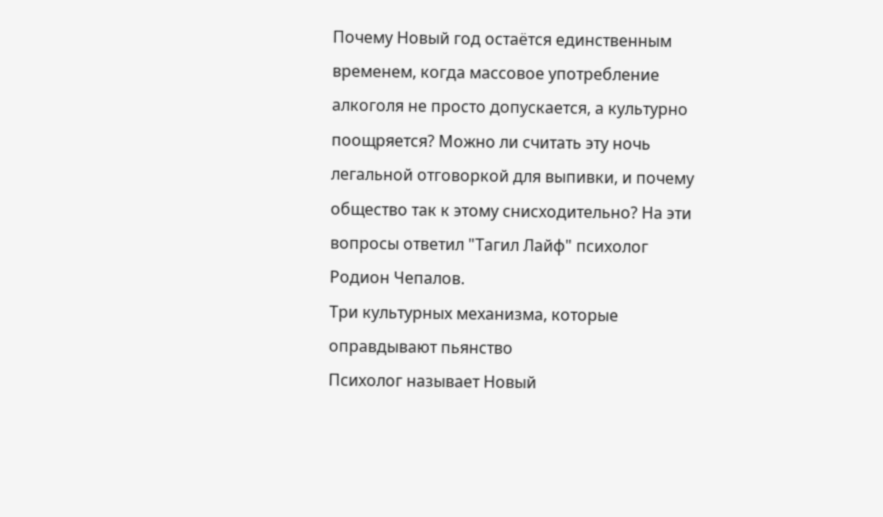Почему Новый год остаётся единственным временем, когда массовое употребление алкоголя не просто допускается, а культурно поощряется? Можно ли считать эту ночь легальной отговоркой для выпивки, и почему общество так к этому снисходительно? На эти вопросы ответил "Тагил Лайф" психолог Родион Чепалов.
Три культурных механизма, которые оправдывают пьянство
Психолог называет Новый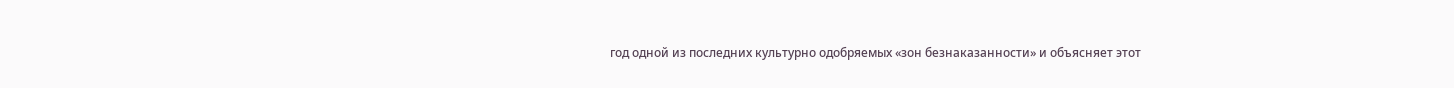год одной из последних культурно одобряемых «зон безнаказанности» и объясняет этот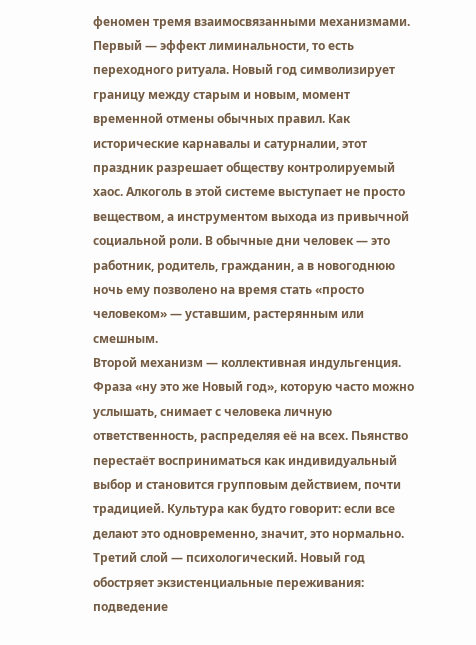феномен тремя взаимосвязанными механизмами.
Первый — эффект лиминальности, то есть переходного ритуала. Новый год символизирует границу между старым и новым, момент временной отмены обычных правил. Как исторические карнавалы и сатурналии, этот праздник разрешает обществу контролируемый хаос. Алкоголь в этой системе выступает не просто веществом, а инструментом выхода из привычной социальной роли. В обычные дни человек — это работник, родитель, гражданин, а в новогоднюю ночь ему позволено на время стать «просто человеком» — уставшим, растерянным или смешным.
Второй механизм — коллективная индульгенция. Фраза «ну это же Новый год», которую часто можно услышать, снимает с человека личную ответственность, распределяя её на всех. Пьянство перестаёт восприниматься как индивидуальный выбор и становится групповым действием, почти традицией. Культура как будто говорит: если все делают это одновременно, значит, это нормально.
Третий слой — психологический. Новый год обостряет экзистенциальные переживания: подведение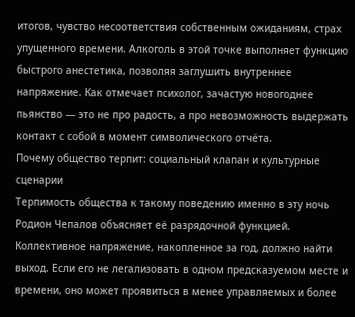итогов, чувство несоответствия собственным ожиданиям, страх упущенного времени. Алкоголь в этой точке выполняет функцию быстрого анестетика, позволяя заглушить внутреннее напряжение. Как отмечает психолог, зачастую новогоднее пьянство — это не про радость, а про невозможность выдержать контакт с собой в момент символического отчёта.
Почему общество терпит: социальный клапан и культурные сценарии
Терпимость общества к такому поведению именно в эту ночь Родион Чепалов объясняет её разрядочной функцией. Коллективное напряжение, накопленное за год, должно найти выход. Если его не легализовать в одном предсказуемом месте и времени, оно может проявиться в менее управляемых и более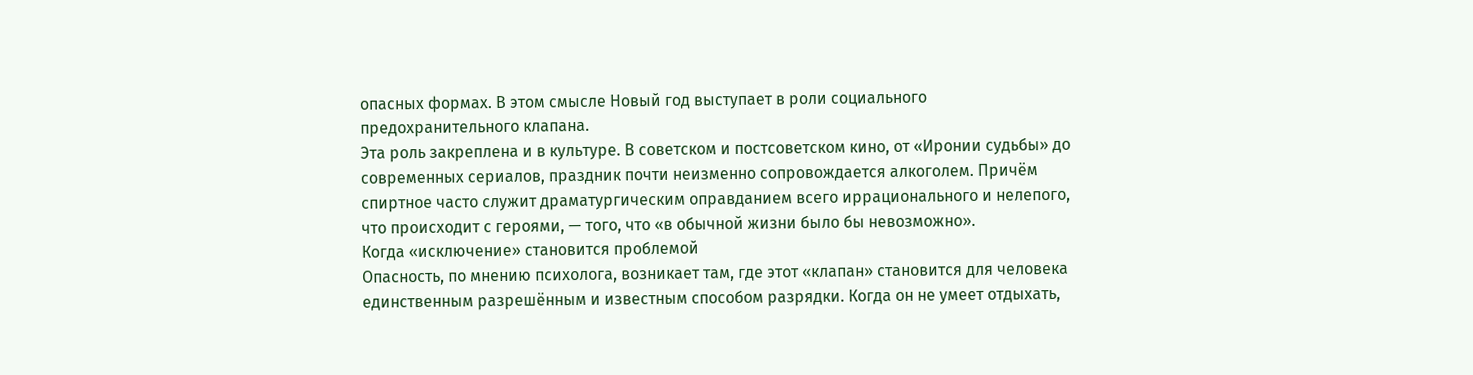опасных формах. В этом смысле Новый год выступает в роли социального предохранительного клапана.
Эта роль закреплена и в культуре. В советском и постсоветском кино, от «Иронии судьбы» до современных сериалов, праздник почти неизменно сопровождается алкоголем. Причём спиртное часто служит драматургическим оправданием всего иррационального и нелепого, что происходит с героями, — того, что «в обычной жизни было бы невозможно».
Когда «исключение» становится проблемой
Опасность, по мнению психолога, возникает там, где этот «клапан» становится для человека единственным разрешённым и известным способом разрядки. Когда он не умеет отдыхать,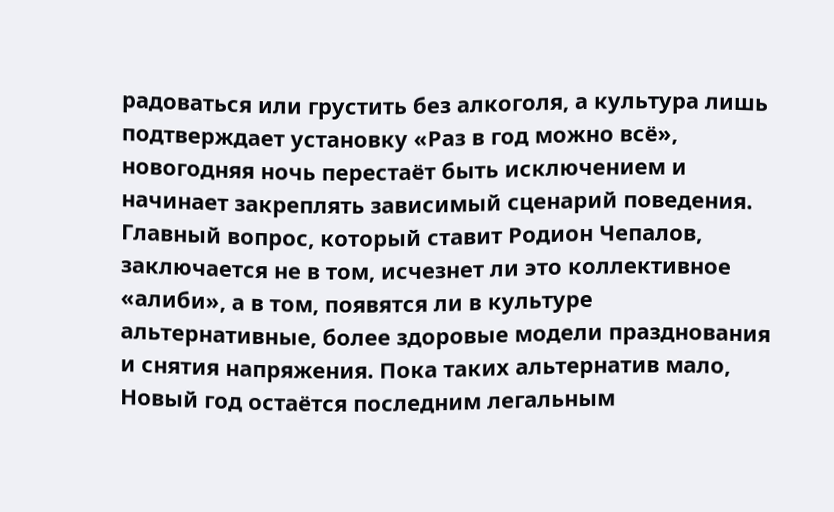радоваться или грустить без алкоголя, а культура лишь подтверждает установку «Раз в год можно всё», новогодняя ночь перестаёт быть исключением и начинает закреплять зависимый сценарий поведения.
Главный вопрос, который ставит Родион Чепалов, заключается не в том, исчезнет ли это коллективное «алиби», а в том, появятся ли в культуре альтернативные, более здоровые модели празднования и снятия напряжения. Пока таких альтернатив мало, Новый год остаётся последним легальным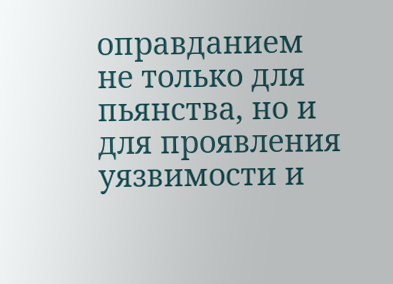оправданием не только для пьянства, но и для проявления уязвимости и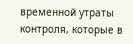временной утраты контроля, которые в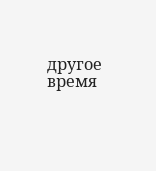другое время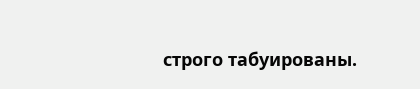строго табуированы.